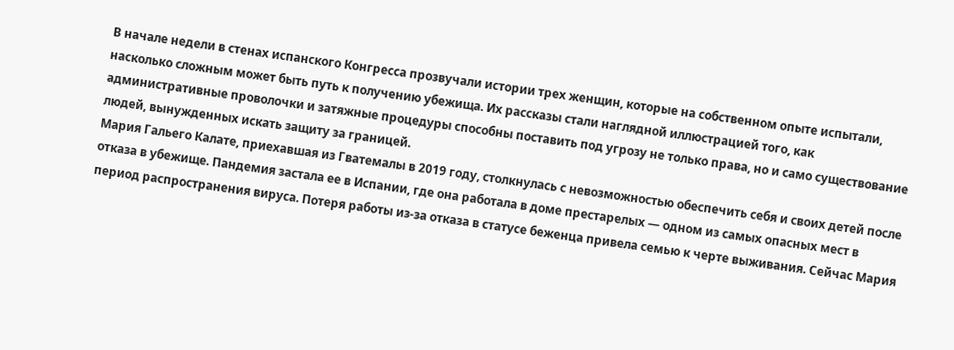В начале недели в стенах испанского Конгресса прозвучали истории трех женщин, которые на собственном опыте испытали, насколько сложным может быть путь к получению убежища. Их рассказы стали наглядной иллюстрацией того, как административные проволочки и затяжные процедуры способны поставить под угрозу не только права, но и само существование людей, вынужденных искать защиту за границей.
Мария Гальего Калате, приехавшая из Гватемалы в 2019 году, столкнулась с невозможностью обеспечить себя и своих детей после отказа в убежище. Пандемия застала ее в Испании, где она работала в доме престарелых — одном из самых опасных мест в период распространения вируса. Потеря работы из-за отказа в статусе беженца привела семью к черте выживания. Сейчас Мария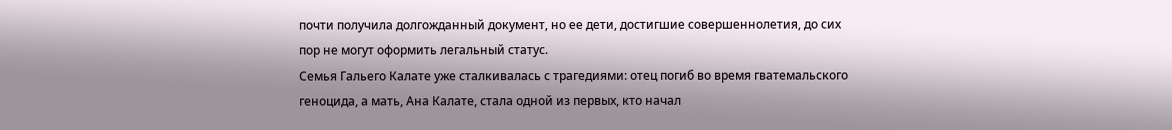почти получила долгожданный документ, но ее дети, достигшие совершеннолетия, до сих пор не могут оформить легальный статус.
Семья Гальего Калате уже сталкивалась с трагедиями: отец погиб во время гватемальского геноцида, а мать, Ана Калате, стала одной из первых, кто начал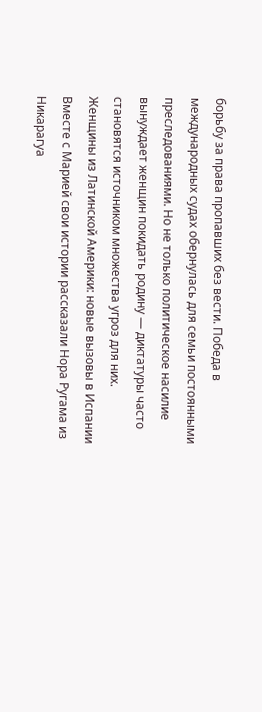борьбу за права пропавших без вести. Победа в международных судах обернулась для семьи постоянными преследованиями. Но не только политическое насилие вынуждает женщин покидать родину — диктатуры часто становятся источником множества угроз для них.
Женщины из Латинской Америки: новые вызовы в Испании
Вместе с Марией свои истории рассказали Нора Ругама из Никарагуа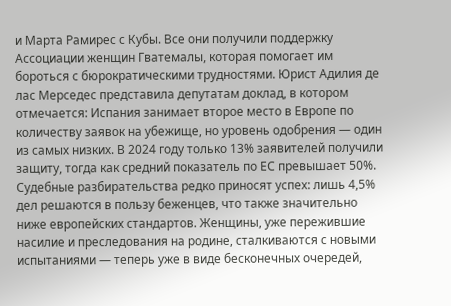и Марта Рамирес с Кубы. Все они получили поддержку Ассоциации женщин Гватемалы, которая помогает им бороться с бюрократическими трудностями. Юрист Адилия де лас Мерседес представила депутатам доклад, в котором отмечается: Испания занимает второе место в Европе по количеству заявок на убежище, но уровень одобрения — один из самых низких. В 2024 году только 13% заявителей получили защиту, тогда как средний показатель по ЕС превышает 50%.
Судебные разбирательства редко приносят успех: лишь 4,5% дел решаются в пользу беженцев, что также значительно ниже европейских стандартов. Женщины, уже пережившие насилие и преследования на родине, сталкиваются с новыми испытаниями — теперь уже в виде бесконечных очередей,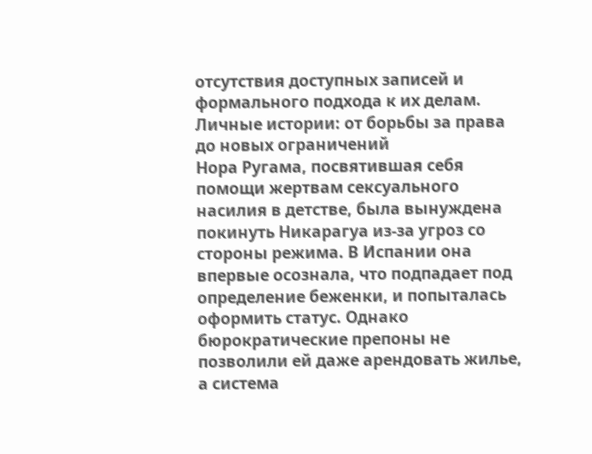отсутствия доступных записей и формального подхода к их делам.
Личные истории: от борьбы за права до новых ограничений
Нора Ругама, посвятившая себя помощи жертвам сексуального насилия в детстве, была вынуждена покинуть Никарагуа из-за угроз со стороны режима. В Испании она впервые осознала, что подпадает под определение беженки, и попыталась оформить статус. Однако бюрократические препоны не позволили ей даже арендовать жилье, а система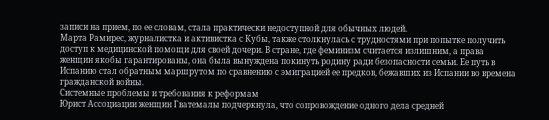записи на прием, по ее словам, стала практически недоступной для обычных людей.
Марта Рамирес, журналистка и активистка с Кубы, также столкнулась с трудностями при попытке получить доступ к медицинской помощи для своей дочери. В стране, где феминизм считается излишним, а права женщин якобы гарантированы, она была вынуждена покинуть родину ради безопасности семьи. Ее путь в Испанию стал обратным маршрутом по сравнению с эмиграцией ее предков, бежавших из Испании во времена гражданской войны.
Системные проблемы и требования к реформам
Юрист Ассоциации женщин Гватемалы подчеркнула, что сопровождение одного дела средней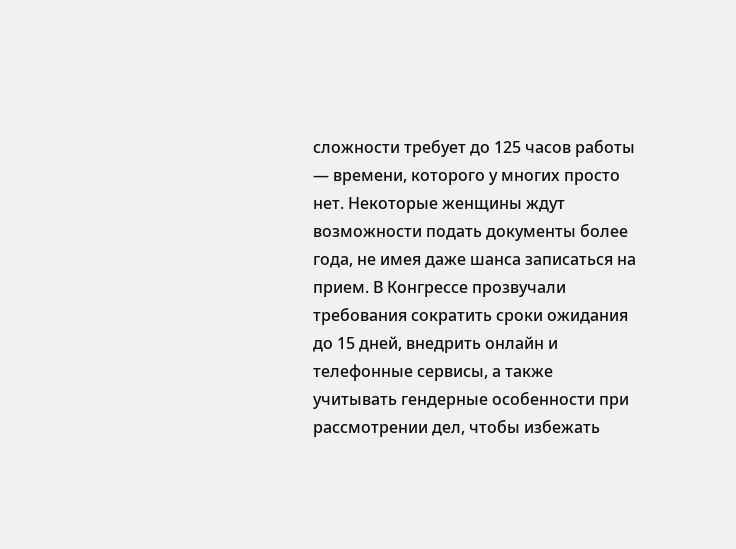сложности требует до 125 часов работы — времени, которого у многих просто нет. Некоторые женщины ждут возможности подать документы более года, не имея даже шанса записаться на прием. В Конгрессе прозвучали требования сократить сроки ожидания до 15 дней, внедрить онлайн и телефонные сервисы, а также учитывать гендерные особенности при рассмотрении дел, чтобы избежать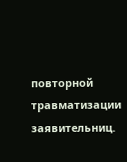повторной травматизации заявительниц.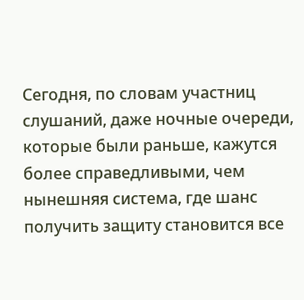Сегодня, по словам участниц слушаний, даже ночные очереди, которые были раньше, кажутся более справедливыми, чем нынешняя система, где шанс получить защиту становится все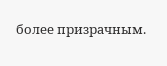более призрачным.